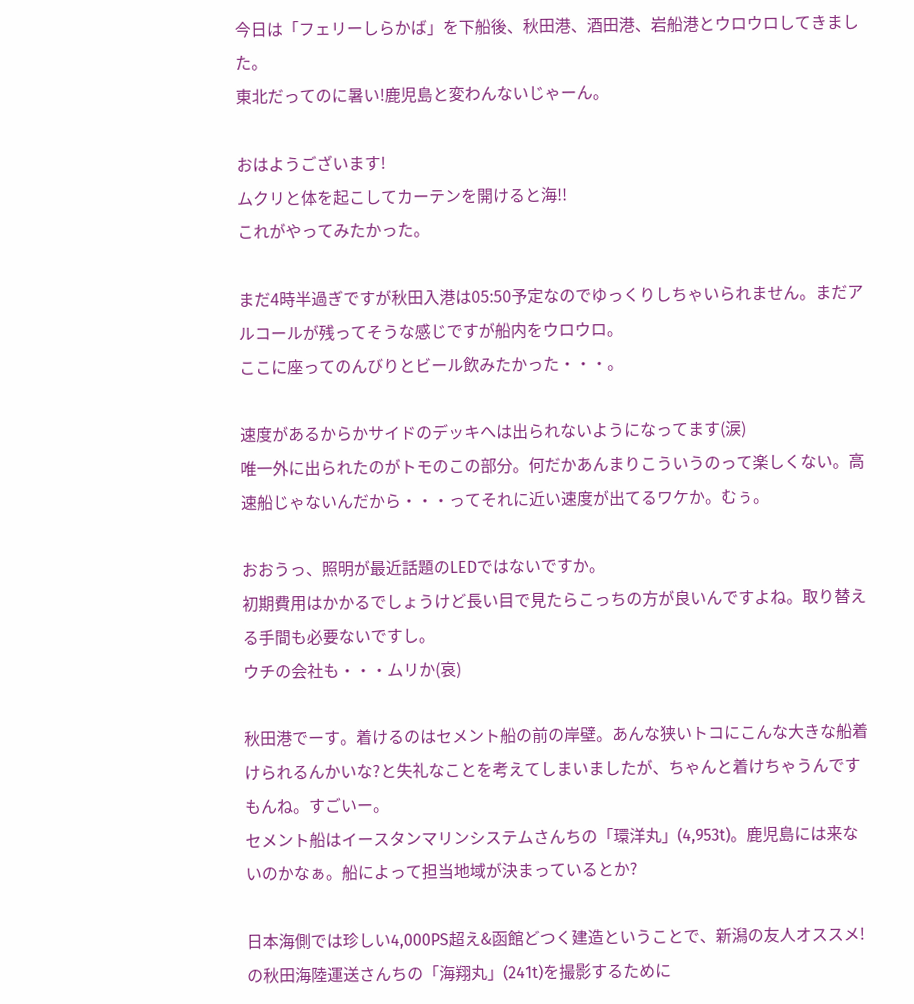今日は「フェリーしらかば」を下船後、秋田港、酒田港、岩船港とウロウロしてきました。
東北だってのに暑い!鹿児島と変わんないじゃーん。

おはようございます!
ムクリと体を起こしてカーテンを開けると海!!
これがやってみたかった。

まだ4時半過ぎですが秋田入港は05:50予定なのでゆっくりしちゃいられません。まだアルコールが残ってそうな感じですが船内をウロウロ。
ここに座ってのんびりとビール飲みたかった・・・。

速度があるからかサイドのデッキへは出られないようになってます(涙)
唯一外に出られたのがトモのこの部分。何だかあんまりこういうのって楽しくない。高速船じゃないんだから・・・ってそれに近い速度が出てるワケか。むぅ。

おおうっ、照明が最近話題のLEDではないですか。
初期費用はかかるでしょうけど長い目で見たらこっちの方が良いんですよね。取り替える手間も必要ないですし。
ウチの会社も・・・ムリか(哀)

秋田港でーす。着けるのはセメント船の前の岸壁。あんな狭いトコにこんな大きな船着けられるんかいな?と失礼なことを考えてしまいましたが、ちゃんと着けちゃうんですもんね。すごいー。
セメント船はイースタンマリンシステムさんちの「環洋丸」(4,953t)。鹿児島には来ないのかなぁ。船によって担当地域が決まっているとか?

日本海側では珍しい4,000PS超え&函館どつく建造ということで、新潟の友人オススメ!の秋田海陸運送さんちの「海翔丸」(241t)を撮影するために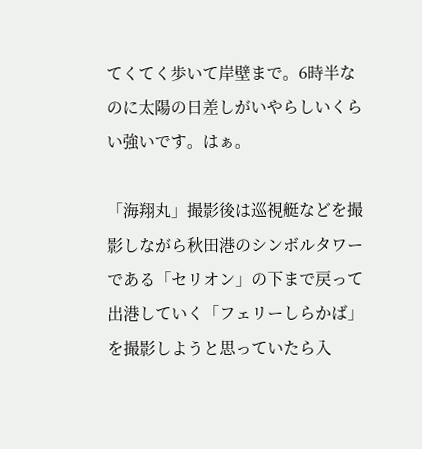てくてく歩いて岸壁まで。6時半なのに太陽の日差しがいやらしいくらい強いです。はぁ。

「海翔丸」撮影後は巡視艇などを撮影しながら秋田港のシンボルタワーである「セリオン」の下まで戻って出港していく「フェリーしらかば」を撮影しようと思っていたら入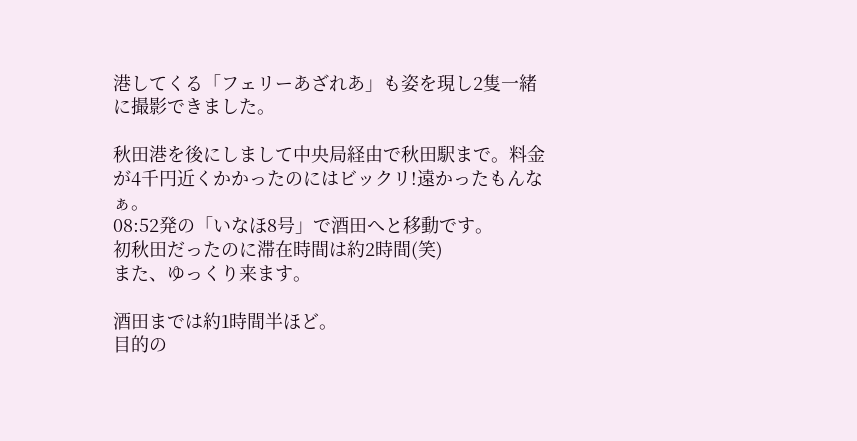港してくる「フェリーあざれあ」も姿を現し2隻一緒に撮影できました。

秋田港を後にしまして中央局経由で秋田駅まで。料金が4千円近くかかったのにはビックリ!遠かったもんなぁ。
08:52発の「いなほ8号」で酒田へと移動です。
初秋田だったのに滞在時間は約2時間(笑)
また、ゆっくり来ます。

酒田までは約1時間半ほど。
目的の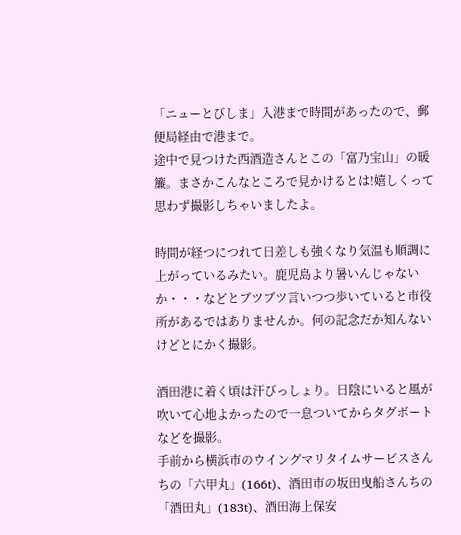「ニューとびしま」入港まで時間があったので、郵便局経由で港まで。
途中で見つけた西酒造さんとこの「富乃宝山」の暖簾。まさかこんなところで見かけるとは!嬉しくって思わず撮影しちゃいましたよ。

時間が経つにつれて日差しも強くなり気温も順調に上がっているみたい。鹿児島より暑いんじゃないか・・・などとブツブツ言いつつ歩いていると市役所があるではありませんか。何の記念だか知んないけどとにかく撮影。

酒田港に着く頃は汗びっしょり。日陰にいると風が吹いて心地よかったので一息ついてからタグボートなどを撮影。
手前から横浜市のウイングマリタイムサービスさんちの「六甲丸」(166t)、酒田市の坂田曳船さんちの「酒田丸」(183t)、酒田海上保安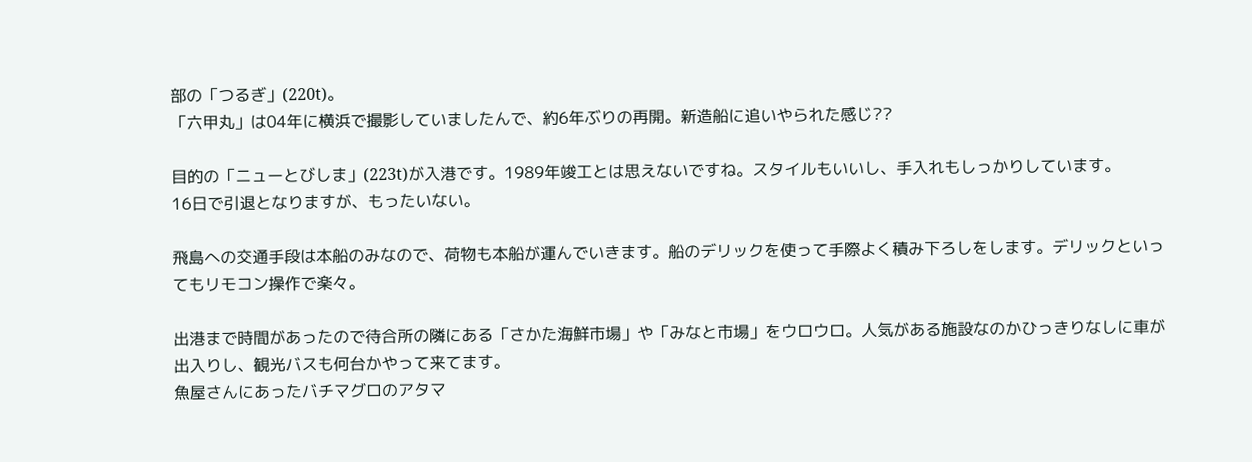部の「つるぎ」(220t)。
「六甲丸」は04年に横浜で撮影していましたんで、約6年ぶりの再開。新造船に追いやられた感じ??

目的の「ニューとびしま」(223t)が入港です。1989年竣工とは思えないですね。スタイルもいいし、手入れもしっかりしています。
16日で引退となりますが、もったいない。

飛島への交通手段は本船のみなので、荷物も本船が運んでいきます。船のデリックを使って手際よく積み下ろしをします。デリックといってもリモコン操作で楽々。

出港まで時間があったので待合所の隣にある「さかた海鮮市場」や「みなと市場」をウロウロ。人気がある施設なのかひっきりなしに車が出入りし、観光バスも何台かやって来てます。
魚屋さんにあったバチマグロのアタマ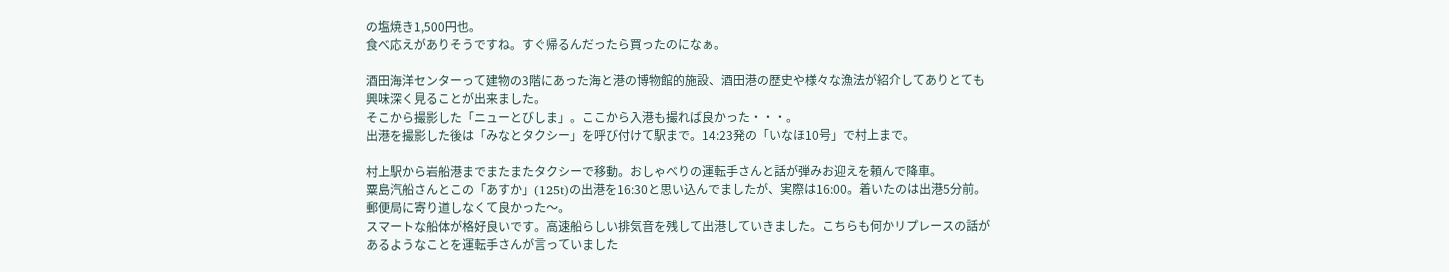の塩焼き1,500円也。
食べ応えがありそうですね。すぐ帰るんだったら買ったのになぁ。

酒田海洋センターって建物の3階にあった海と港の博物館的施設、酒田港の歴史や様々な漁法が紹介してありとても興味深く見ることが出来ました。
そこから撮影した「ニューとびしま」。ここから入港も撮れば良かった・・・。
出港を撮影した後は「みなとタクシー」を呼び付けて駅まで。14:23発の「いなほ10号」で村上まで。

村上駅から岩船港までまたまたタクシーで移動。おしゃべりの運転手さんと話が弾みお迎えを頼んで降車。
粟島汽船さんとこの「あすか」(125t)の出港を16:30と思い込んでましたが、実際は16:00。着いたのは出港5分前。郵便局に寄り道しなくて良かった〜。
スマートな船体が格好良いです。高速船らしい排気音を残して出港していきました。こちらも何かリプレースの話があるようなことを運転手さんが言っていました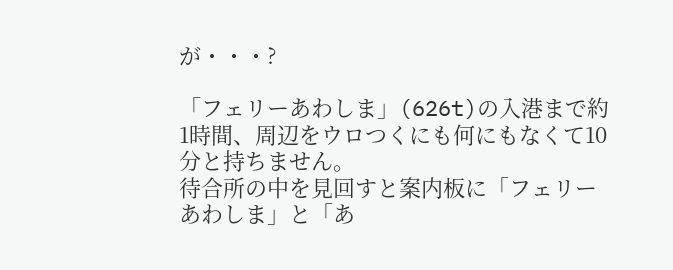が・・・?

「フェリーあわしま」(626t)の入港まで約1時間、周辺をウロつくにも何にもなくて10分と持ちません。
待合所の中を見回すと案内板に「フェリーあわしま」と「あ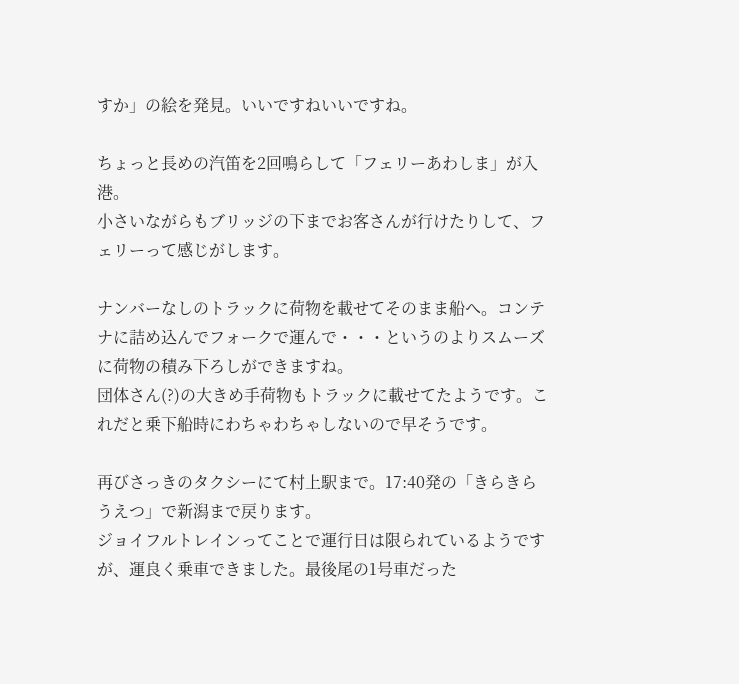すか」の絵を発見。いいですねいいですね。

ちょっと長めの汽笛を2回鳴らして「フェリーあわしま」が入港。
小さいながらもブリッジの下までお客さんが行けたりして、フェリーって感じがします。

ナンバーなしのトラックに荷物を載せてそのまま船へ。コンテナに詰め込んでフォークで運んで・・・というのよりスムーズに荷物の積み下ろしができますね。
団体さん(?)の大きめ手荷物もトラックに載せてたようです。これだと乗下船時にわちゃわちゃしないので早そうです。

再びさっきのタクシーにて村上駅まで。17:40発の「きらきらうえつ」で新潟まで戻ります。
ジョイフルトレインってことで運行日は限られているようですが、運良く乗車できました。最後尾の1号車だった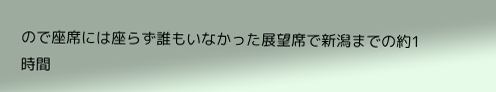ので座席には座らず誰もいなかった展望席で新潟までの約1時間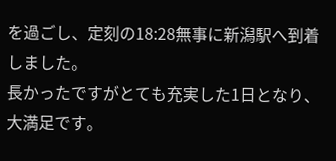を過ごし、定刻の18:28無事に新潟駅へ到着しました。
長かったですがとても充実した1日となり、大満足です。